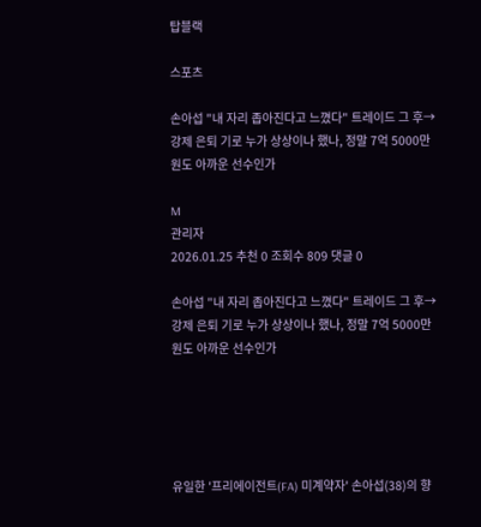탑블랙

스포츠

손아섭 "내 자리 좁아진다고 느꼈다" 트레이드 그 후→강제 은퇴 기로 누가 상상이나 했나, 정말 7억 5000만원도 아까운 선수인가

M
관리자
2026.01.25 추천 0 조회수 809 댓글 0

손아섭 "내 자리 좁아진다고 느꼈다" 트레이드 그 후→강제 은퇴 기로 누가 상상이나 했나, 정말 7억 5000만원도 아까운 선수인가





유일한 '프리에이전트(FA) 미계약자' 손아섭(38)의 향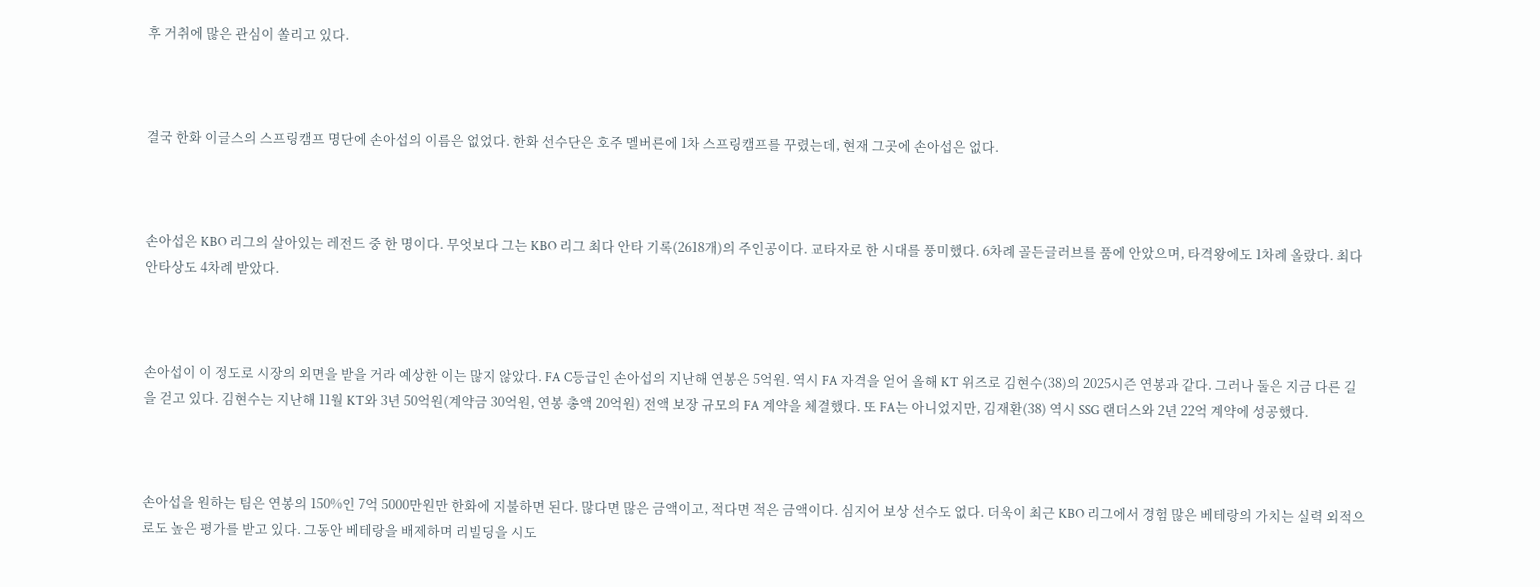후 거취에 많은 관심이 쏠리고 있다.



결국 한화 이글스의 스프링캠프 명단에 손아섭의 이름은 없었다. 한화 선수단은 호주 멜버른에 1차 스프링캠프를 꾸렸는데, 현재 그곳에 손아섭은 없다.



손아섭은 KBO 리그의 살아있는 레전드 중 한 명이다. 무엇보다 그는 KBO 리그 최다 안타 기록(2618개)의 주인공이다. 교타자로 한 시대를 풍미했다. 6차례 골든글러브를 품에 안았으며, 타격왕에도 1차례 올랐다. 최다 안타상도 4차례 받았다.



손아섭이 이 정도로 시장의 외면을 받을 거라 예상한 이는 많지 않았다. FA C등급인 손아섭의 지난해 연봉은 5억원. 역시 FA 자격을 얻어 올해 KT 위즈로 김현수(38)의 2025시즌 연봉과 같다. 그러나 둘은 지금 다른 길을 걷고 있다. 김현수는 지난해 11월 KT와 3년 50억원(계약금 30억원, 연봉 총액 20억원) 전액 보장 규모의 FA 계약을 체결했다. 또 FA는 아니었지만, 김재환(38) 역시 SSG 랜더스와 2년 22억 계약에 성공했다.



손아섭을 원하는 팀은 연봉의 150%인 7억 5000만원만 한화에 지불하면 된다. 많다면 많은 금액이고, 적다면 적은 금액이다. 심지어 보상 선수도 없다. 더욱이 최근 KBO 리그에서 경험 많은 베테랑의 가치는 실력 외적으로도 높은 평가를 받고 있다. 그동안 베테랑을 배제하며 리빌딩을 시도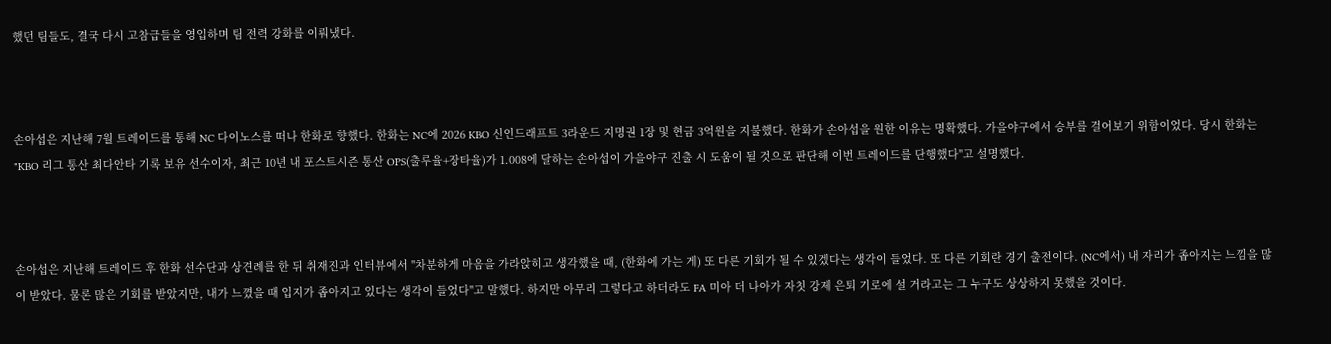했던 팀들도, 결국 다시 고참급들을 영입하며 팀 전력 강화를 이뤄냈다.



손아섭은 지난해 7월 트레이드를 통해 NC 다이노스를 떠나 한화로 향했다. 한화는 NC에 2026 KBO 신인드래프트 3라운드 지명권 1장 및 현금 3억원을 지불했다. 한화가 손아섭을 원한 이유는 명확했다. 가을야구에서 승부를 걸어보기 위함이었다. 당시 한화는 "KBO 리그 통산 최다안타 기록 보유 선수이자, 최근 10년 내 포스트시즌 통산 OPS(출루율+장타율)가 1.008에 달하는 손아섭이 가을야구 진출 시 도움이 될 것으로 판단해 이번 트레이드를 단행했다"고 설명했다.



손아섭은 지난해 트레이드 후 한화 선수단과 상견례를 한 뒤 취재진과 인터뷰에서 "차분하게 마음을 가라앉히고 생각했을 때, (한화에 가는 게) 또 다른 기회가 될 수 있겠다는 생각이 들었다. 또 다른 기회란 경기 출전이다. (NC에서) 내 자리가 좁아지는 느낌을 많이 받았다. 물론 많은 기회를 받았지만, 내가 느꼈을 때 입지가 좁아지고 있다는 생각이 들었다"고 말했다. 하지만 아무리 그렇다고 하더라도 FA 미아 더 나아가 자칫 강제 은퇴 기로에 설 거라고는 그 누구도 상상하지 못했을 것이다.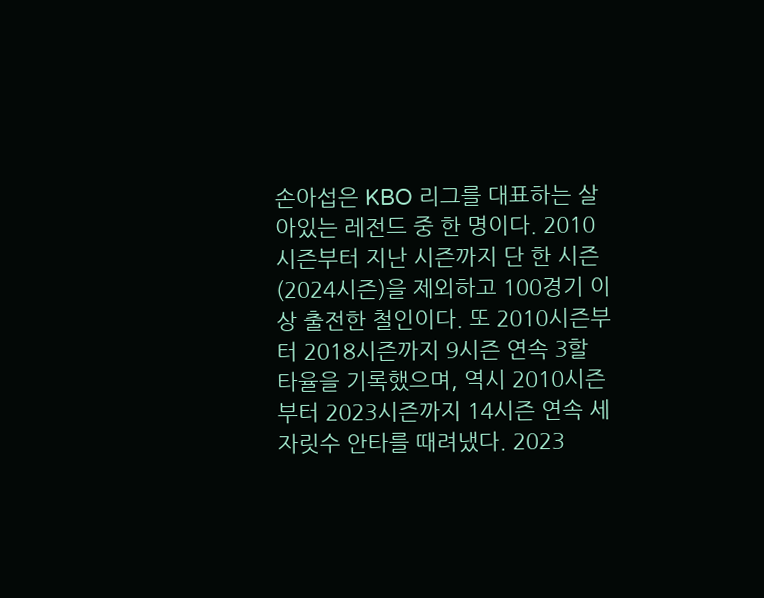손아섭은 KBO 리그를 대표하는 살아있는 레전드 중 한 명이다. 2010시즌부터 지난 시즌까지 단 한 시즌(2024시즌)을 제외하고 100경기 이상 출전한 철인이다. 또 2010시즌부터 2018시즌까지 9시즌 연속 3할 타율을 기록했으며, 역시 2010시즌부터 2023시즌까지 14시즌 연속 세 자릿수 안타를 때려냈다. 2023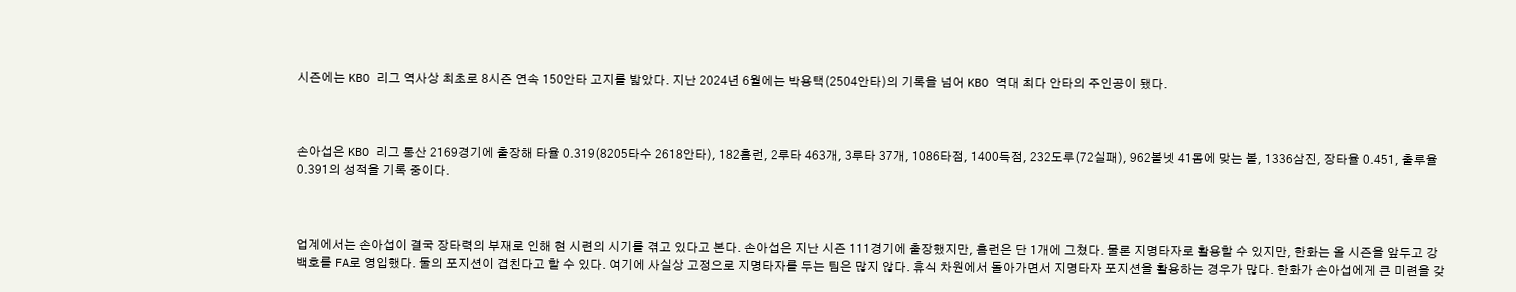시즌에는 KBO 리그 역사상 최초로 8시즌 연속 150안타 고지를 밟았다. 지난 2024년 6월에는 박용택(2504안타)의 기록을 넘어 KBO 역대 최다 안타의 주인공이 됐다.



손아섭은 KBO 리그 통산 2169경기에 출장해 타율 0.319(8205타수 2618안타), 182홈런, 2루타 463개, 3루타 37개, 1086타점, 1400득점, 232도루(72실패), 962볼넷 41몸에 맞는 볼, 1336삼진, 장타율 0.451, 출루율 0.391의 성적을 기록 중이다.



업계에서는 손아섭이 결국 장타력의 부재로 인해 현 시련의 시기를 겪고 있다고 본다. 손아섭은 지난 시즌 111경기에 출장했지만, 홈런은 단 1개에 그쳤다. 물론 지명타자로 활용할 수 있지만, 한화는 올 시즌을 앞두고 강백호를 FA로 영입했다. 둘의 포지션이 겹친다고 할 수 있다. 여기에 사실상 고정으로 지명타자를 두는 팀은 많지 않다. 휴식 차원에서 돌아가면서 지명타자 포지션을 활용하는 경우가 많다. 한화가 손아섭에게 큰 미련을 갖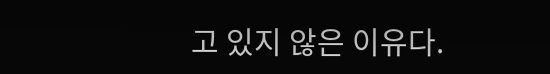고 있지 않은 이유다.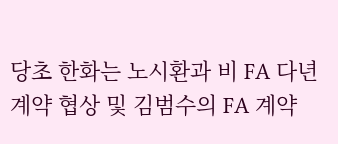당초 한화는 노시환과 비 FA 다년 계약 협상 및 김범수의 FA 계약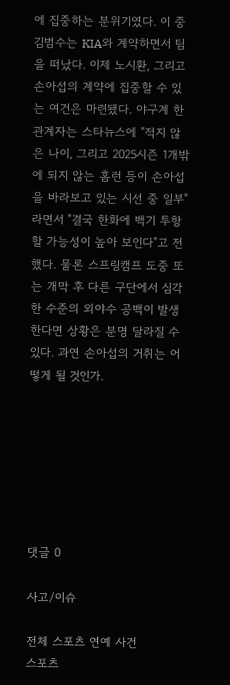에 집중하는 분위기였다. 이 중 김범수는 KIA와 계약하면서 팀을 떠났다. 이제 노시환, 그리고 손아섭의 계약에 집중할 수 있는 여건은 마련됐다. 야구계 한 관계자는 스타뉴스에 "적지 않은 나이, 그리고 2025시즌 1개밖에 되지 않는 홈런 등이 손아섭을 바라보고 있는 시선 중 일부"라면서 "결국 한화에 백기 투항할 가능성이 높아 보인다"고 전했다. 물론 스프링캠프 도중 또는 개막 후 다른 구단에서 심각한 수준의 외야수 공백이 발생한다면 상황은 분명 달라질 수 있다. 과연 손아섭의 거취는 어떻게 될 것인가.







댓글 0

사고/이슈

전체 스포츠 연예 사건
스포츠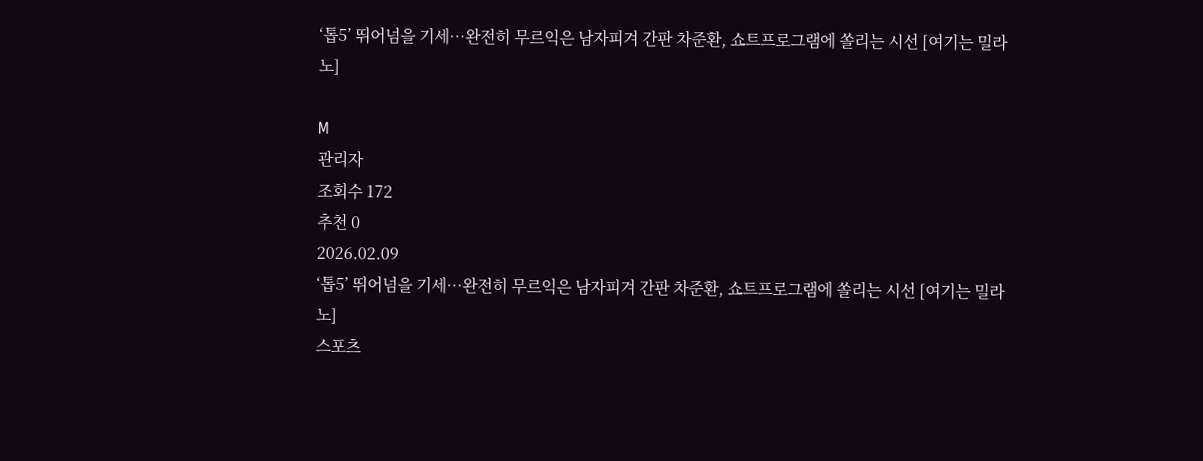‘톱5’ 뛰어넘을 기세…완전히 무르익은 남자피겨 간판 차준환, 쇼트프로그램에 쏠리는 시선 [여기는 밀라노]

M
관리자
조회수 172
추천 0
2026.02.09
‘톱5’ 뛰어넘을 기세…완전히 무르익은 남자피겨 간판 차준환, 쇼트프로그램에 쏠리는 시선 [여기는 밀라노]
스포츠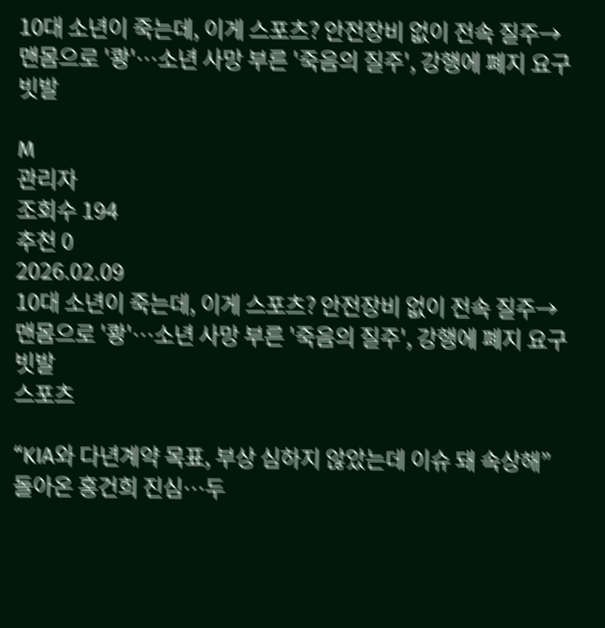10대 소년이 죽는데, 이게 스포츠? 안전장비 없이 전속 질주→맨몸으로 '쾅'…소년 사망 부른 '죽음의 질주', 강행에 폐지 요구 빗발

M
관리자
조회수 194
추천 0
2026.02.09
10대 소년이 죽는데, 이게 스포츠? 안전장비 없이 전속 질주→맨몸으로 '쾅'…소년 사망 부른 '죽음의 질주', 강행에 폐지 요구 빗발
스포츠

“KIA와 다년계약 목표, 부상 심하지 않았는데 이슈 돼 속상해” 돌아온 홍건희 진심…두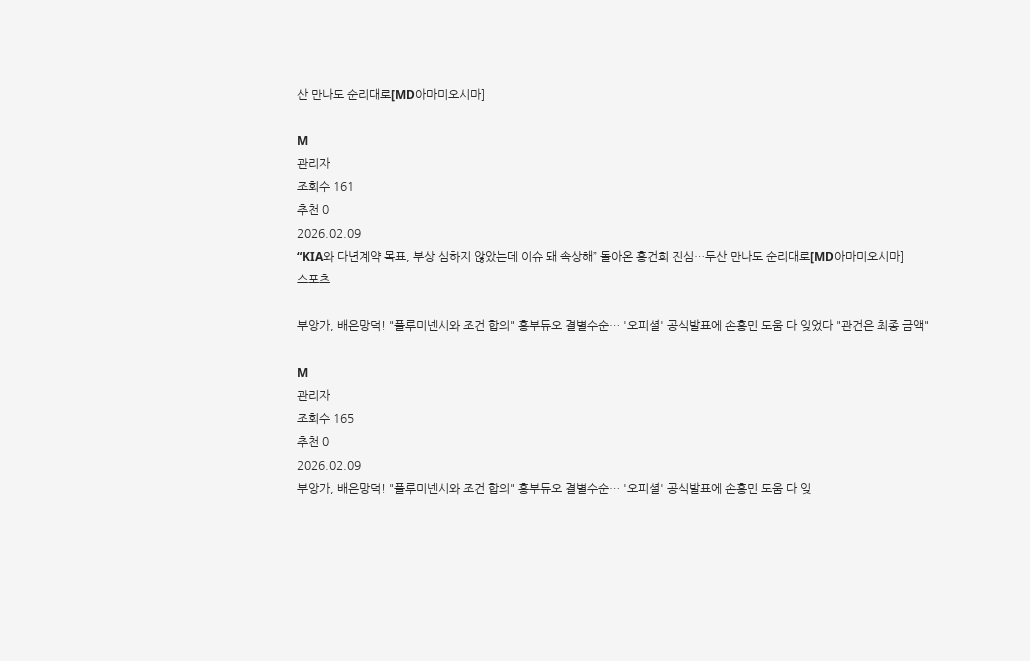산 만나도 순리대로[MD아마미오시마]

M
관리자
조회수 161
추천 0
2026.02.09
“KIA와 다년계약 목표, 부상 심하지 않았는데 이슈 돼 속상해” 돌아온 홍건희 진심…두산 만나도 순리대로[MD아마미오시마]
스포츠

부앙가, 배은망덕! "플루미넨시와 조건 합의" 흥부듀오 결별수순… '오피셜' 공식발표에 손흥민 도움 다 잊었다 "관건은 최종 금액"

M
관리자
조회수 165
추천 0
2026.02.09
부앙가, 배은망덕! "플루미넨시와 조건 합의" 흥부듀오 결별수순… '오피셜' 공식발표에 손흥민 도움 다 잊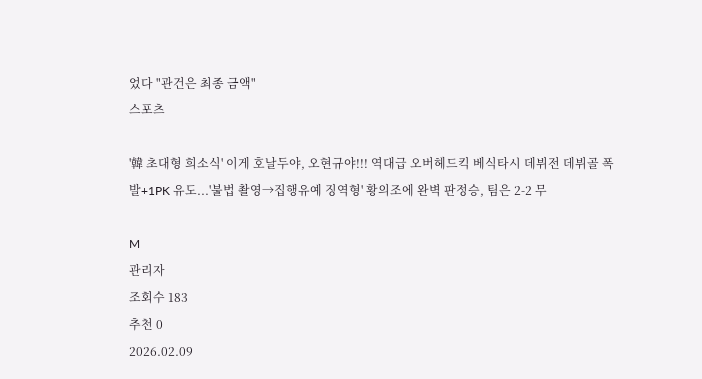었다 "관건은 최종 금액"
스포츠

'韓 초대형 희소식' 이게 호날두야, 오현규야!!! 역대급 오버헤드킥 베식타시 데뷔전 데뷔골 폭발+1PK 유도...'불법 촬영→집행유예 징역형' 황의조에 완벽 판정승, 팀은 2-2 무

M
관리자
조회수 183
추천 0
2026.02.09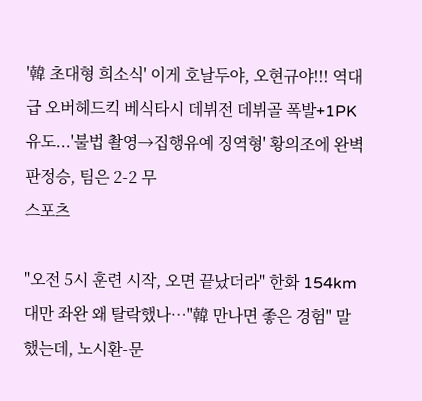'韓 초대형 희소식' 이게 호날두야, 오현규야!!! 역대급 오버헤드킥 베식타시 데뷔전 데뷔골 폭발+1PK 유도...'불법 촬영→집행유예 징역형' 황의조에 완벽 판정승, 팀은 2-2 무
스포츠

"오전 5시 훈련 시작, 오면 끝났더라" 한화 154km 대만 좌완 왜 탈락했나…"韓 만나면 좋은 경험" 말했는데, 노시환-문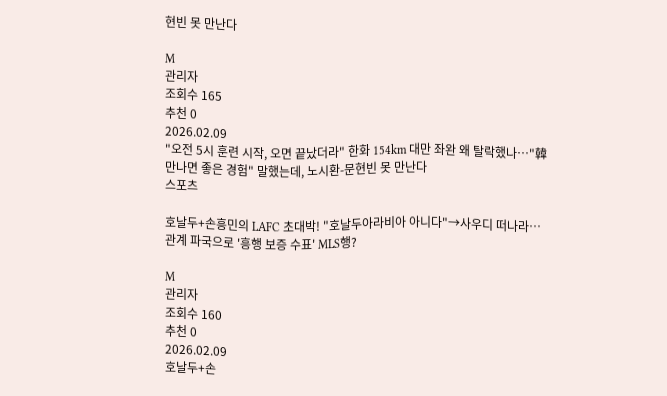현빈 못 만난다

M
관리자
조회수 165
추천 0
2026.02.09
"오전 5시 훈련 시작, 오면 끝났더라" 한화 154km 대만 좌완 왜 탈락했나…"韓 만나면 좋은 경험" 말했는데, 노시환-문현빈 못 만난다
스포츠

호날두+손흥민의 LAFC 초대박! "호날두아라비아 아니다"→사우디 떠나라…관계 파국으로 '흥행 보증 수표' MLS행?

M
관리자
조회수 160
추천 0
2026.02.09
호날두+손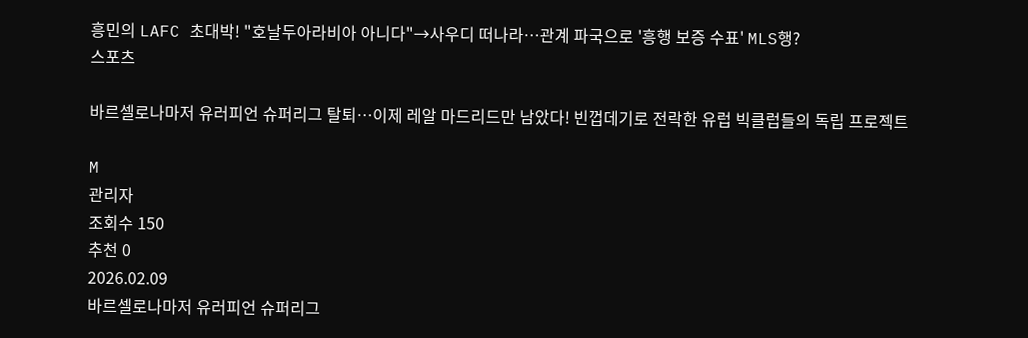흥민의 LAFC 초대박! "호날두아라비아 아니다"→사우디 떠나라…관계 파국으로 '흥행 보증 수표' MLS행?
스포츠

바르셀로나마저 유러피언 슈퍼리그 탈퇴…이제 레알 마드리드만 남았다! 빈껍데기로 전락한 유럽 빅클럽들의 독립 프로젝트

M
관리자
조회수 150
추천 0
2026.02.09
바르셀로나마저 유러피언 슈퍼리그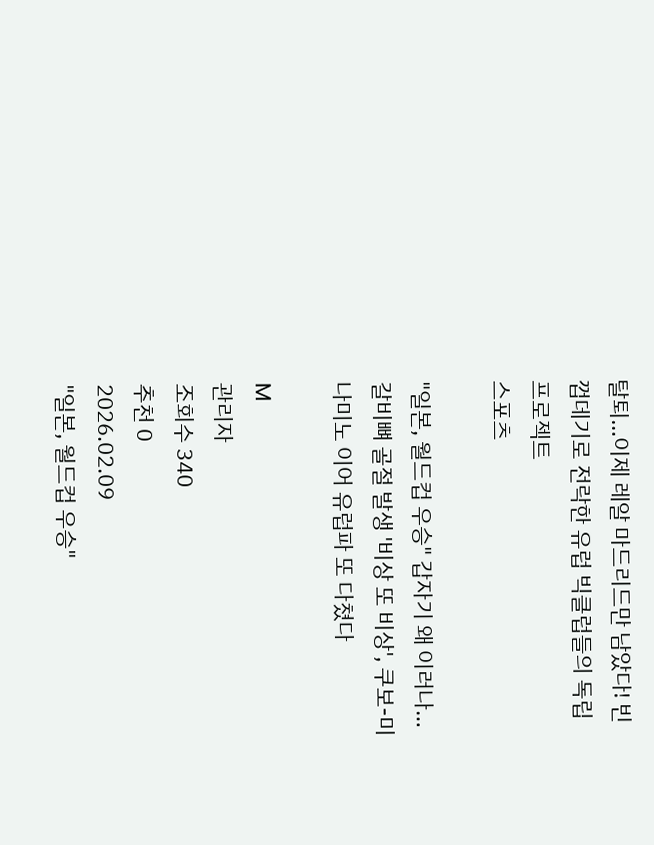탈퇴…이제 레알 마드리드만 남았다! 빈껍데기로 전락한 유럽 빅클럽들의 독립 프로젝트
스포츠

"일본, 월드컵 우승" 갑자기 왜 이러나…갈비뼈 골절 발생 '비상 또 비상', 쿠보-미나미노 이어 유럽파 또 다쳤다

M
관리자
조회수 340
추천 0
2026.02.09
"일본, 월드컵 우승"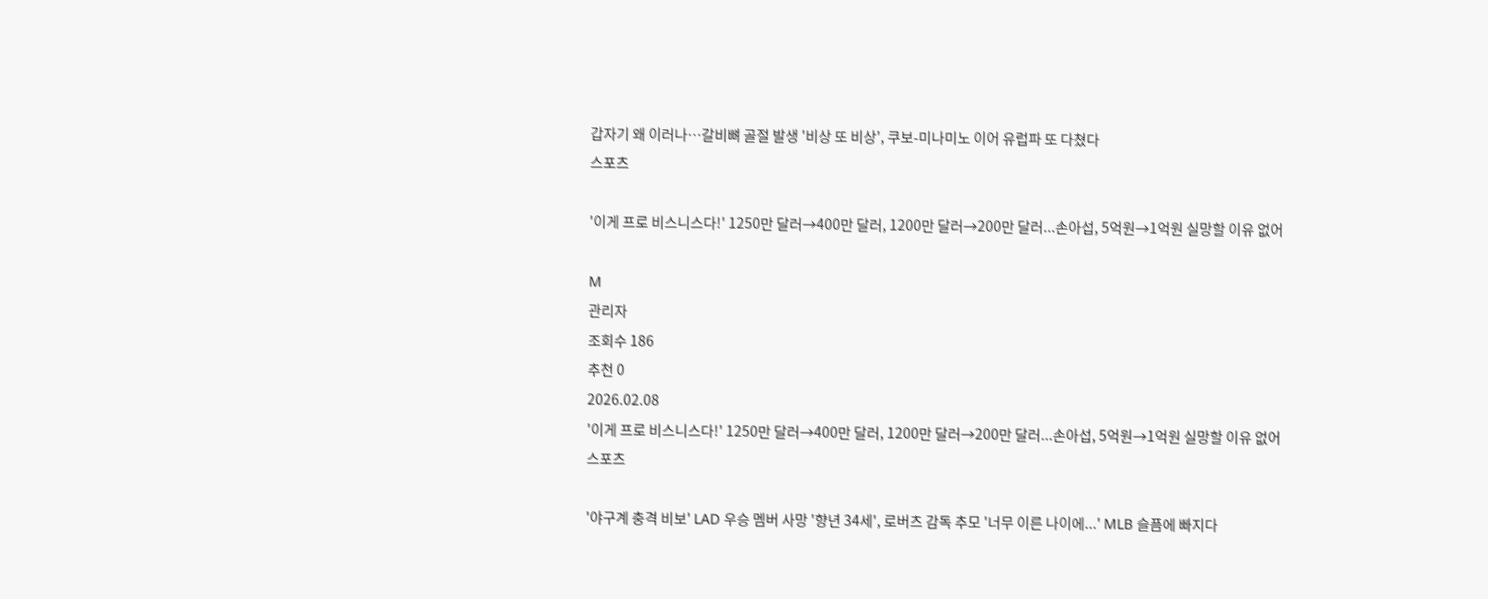갑자기 왜 이러나…갈비뼈 골절 발생 '비상 또 비상', 쿠보-미나미노 이어 유럽파 또 다쳤다
스포츠

'이게 프로 비스니스다!' 1250만 달러→400만 달러, 1200만 달러→200만 달러...손아섭, 5억원→1억원 실망할 이유 없어

M
관리자
조회수 186
추천 0
2026.02.08
'이게 프로 비스니스다!' 1250만 달러→400만 달러, 1200만 달러→200만 달러...손아섭, 5억원→1억원 실망할 이유 없어
스포츠

'야구계 충격 비보' LAD 우승 멤버 사망 '향년 34세', 로버츠 감독 추모 '너무 이른 나이에...' MLB 슬픔에 빠지다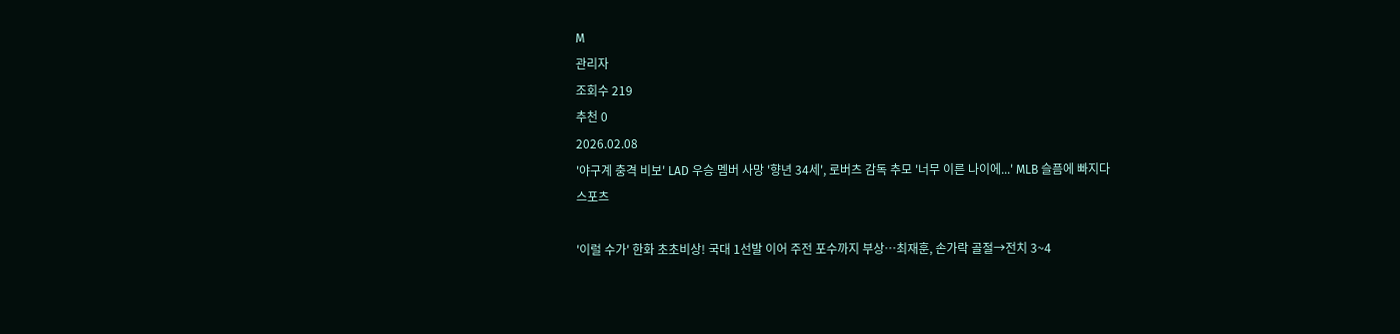M
관리자
조회수 219
추천 0
2026.02.08
'야구계 충격 비보' LAD 우승 멤버 사망 '향년 34세', 로버츠 감독 추모 '너무 이른 나이에...' MLB 슬픔에 빠지다
스포츠

'이럴 수가' 한화 초초비상! 국대 1선발 이어 주전 포수까지 부상…최재훈, 손가락 골절→전치 3~4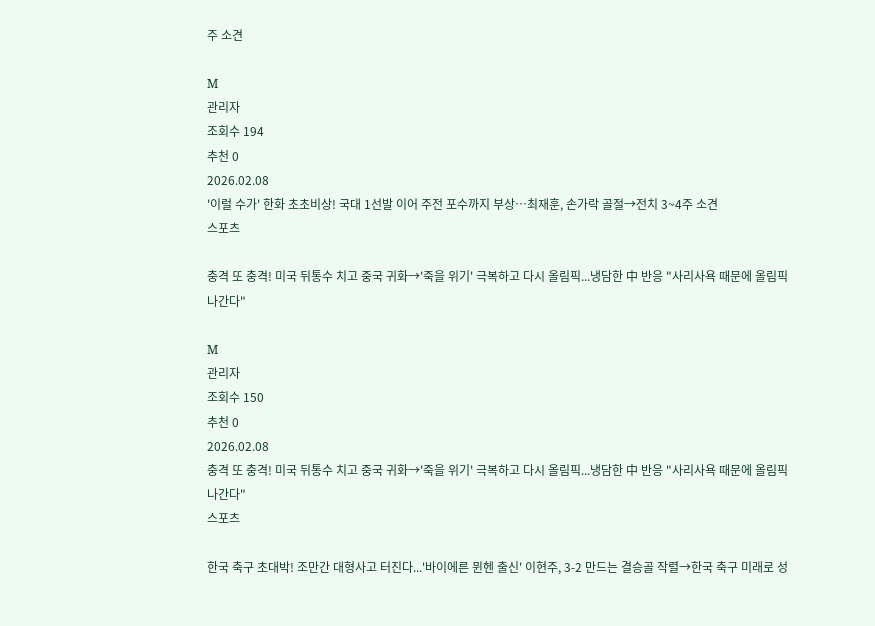주 소견

M
관리자
조회수 194
추천 0
2026.02.08
'이럴 수가' 한화 초초비상! 국대 1선발 이어 주전 포수까지 부상…최재훈, 손가락 골절→전치 3~4주 소견
스포츠

충격 또 충격! 미국 뒤통수 치고 중국 귀화→'죽을 위기' 극복하고 다시 올림픽...냉담한 中 반응 "사리사욕 때문에 올림픽 나간다"

M
관리자
조회수 150
추천 0
2026.02.08
충격 또 충격! 미국 뒤통수 치고 중국 귀화→'죽을 위기' 극복하고 다시 올림픽...냉담한 中 반응 "사리사욕 때문에 올림픽 나간다"
스포츠

한국 축구 초대박! 조만간 대형사고 터진다...'바이에른 뮌헨 출신' 이현주, 3-2 만드는 결승골 작렬→한국 축구 미래로 성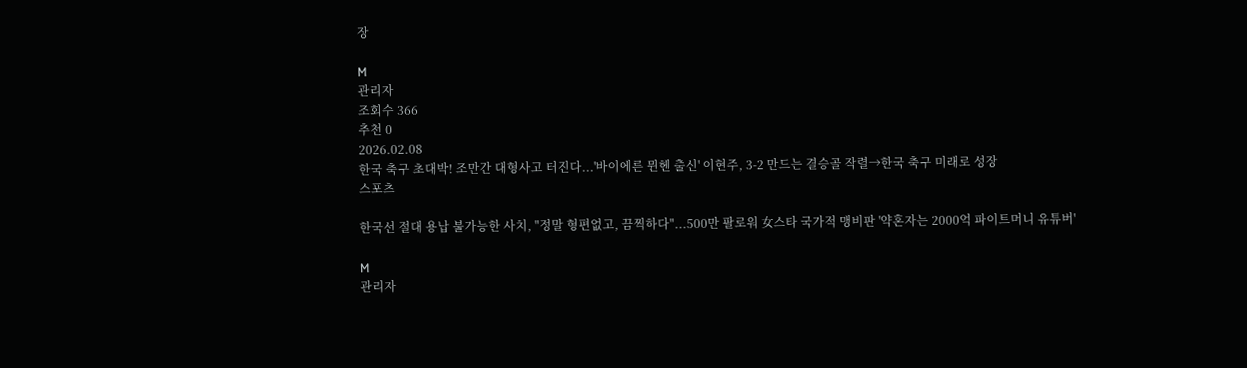장

M
관리자
조회수 366
추천 0
2026.02.08
한국 축구 초대박! 조만간 대형사고 터진다...'바이에른 뮌헨 출신' 이현주, 3-2 만드는 결승골 작렬→한국 축구 미래로 성장
스포츠

한국선 절대 용납 불가능한 사치, "정말 형편없고, 끔찍하다"...500만 팔로워 女스타 국가적 맹비판 '약혼자는 2000억 파이트머니 유튜버'

M
관리자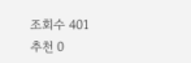조회수 401
추천 0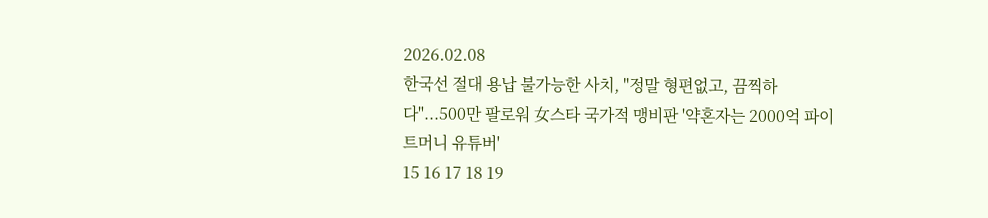2026.02.08
한국선 절대 용납 불가능한 사치, "정말 형편없고, 끔찍하다"...500만 팔로워 女스타 국가적 맹비판 '약혼자는 2000억 파이트머니 유튜버'
15 16 17 18 19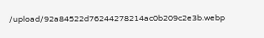/upload/92a84522d76244278214ac0b209c2e3b.webp